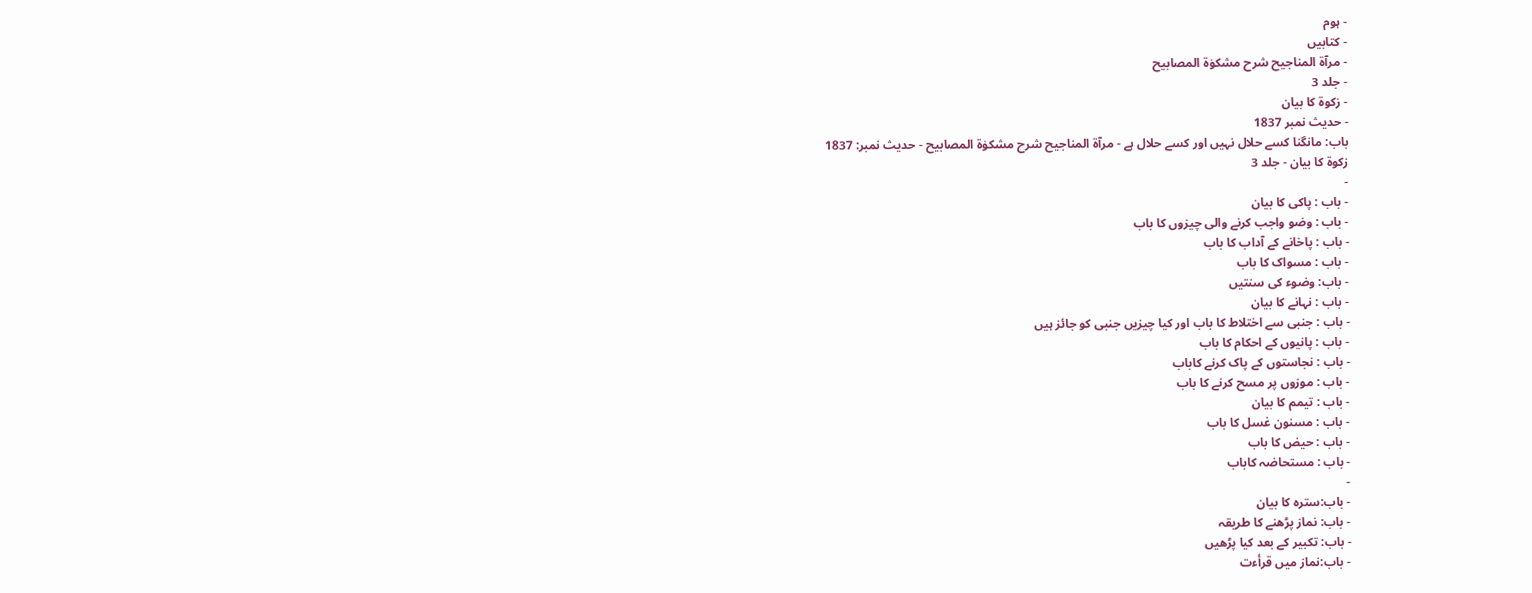- ہوم
- کتابیں
- مرآۃ المناجیح شرح مشکوٰۃ المصابیح
- جلد 3
- زکوۃ کا بیان
- حدیث نمبر 1837
باب: مانگنا کسے حلال نہیں اور کسے حلال ہے - مرآۃ المناجیح شرح مشکوٰۃ المصابیح - حدیث نمبر: 1837
زکوۃ کا بیان - جلد 3
-
- باب : پاکی کا بیان
- باب : وضو واجب کرنے والی چیزوں کا باب
- باب : پاخانے کے آداب کا باب
- باب : مسواک کا باب
- باب: وضوء کی سنتیں
- باب : نہانے کا بیان
- باب : جنبی سے اختلاط کا باب اور کیا چیزیں جنبی کو جائز ہیں
- باب : پانیوں کے احکام کا باب
- باب : نجاستوں کے پاک کرنے کاباب
- باب : موزوں پر مسح کرنے کا باب
- باب : تیمم کا بیان
- باب : مسنون غسل کا باب
- باب : حیض کا باب
- باب : مستحاضہ کاباب
-
- باب:سترہ کا بیان
- باب: نماز پڑھنے کا طریقہ
- باب: تکبیر کے بعد کیا پڑھیں
- باب:نماز میں قرأءت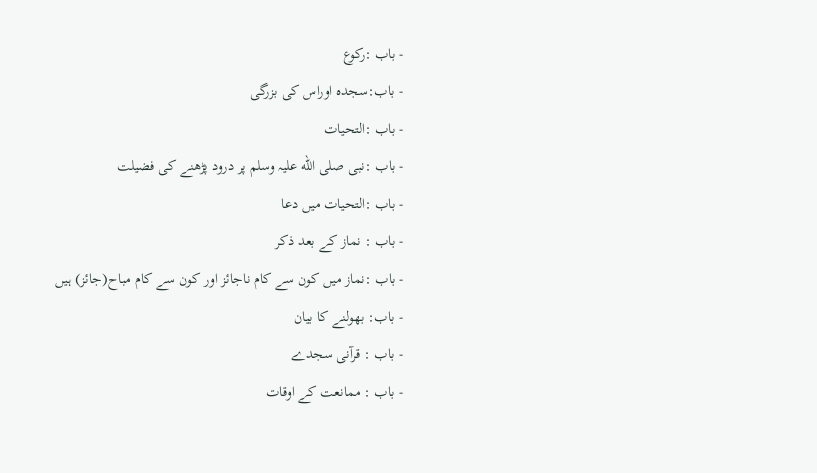- باب :رکوع
- باب:سجدہ اوراس کی بزرگی
- باب :التحیات
- باب :نبی صلی الله علیہ وسلم پر درود پڑھنے کی فضیلت
- باب :التحیات میں دعا
- باب : نماز کے بعد ذکر
- باب :نماز میں کون سے کام ناجائز اور کون سے کام مباح(جائز) ہیں
- باب: بھولنے کا بیان
- باب : قرآنی سجدے
- باب : ممانعت کے اوقات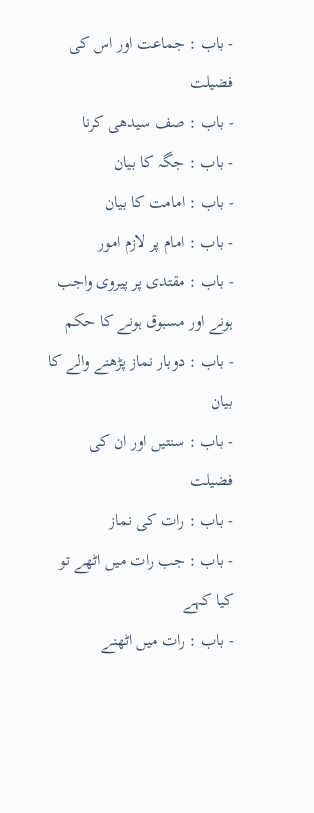- باب : جماعت اور اس کی فضیلت
- باب : صف سیدھی کرنا
- باب : جگہ کا بیان
- باب : امامت کا بیان
- باب : امام پر لازم امور
- باب : مقتدی پر پیروی واجب ہونے اور مسبوق ہونے كا حکم
- باب : دوبار نماز پڑھنے والے کا بیان
- باب : سنتیں اور ان کی فضیلت
- باب : رات کی نماز
- باب : جب رات میں اٹھے تو کیا کہے
- باب : رات میں اٹھنے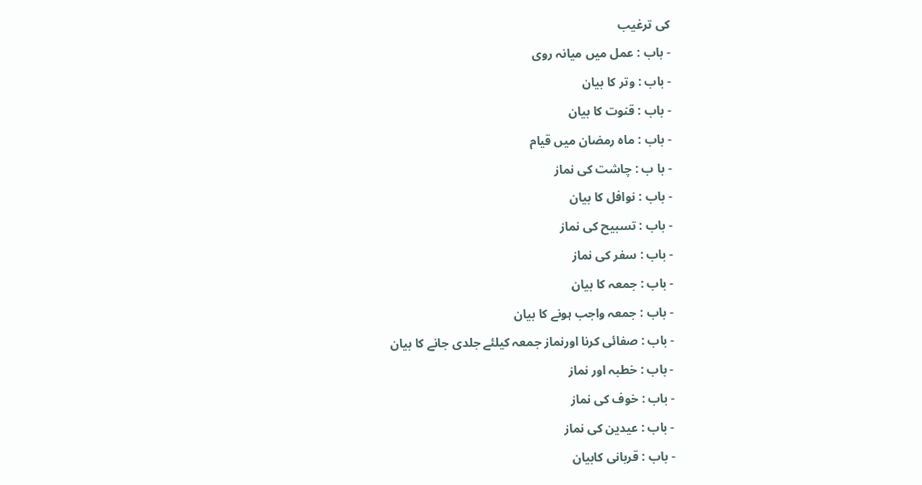کی ترغیب
- باب : عمل میں میانہ روی
- باب : وتر کا بیان
- باب : قنوت کا بیان
- باب : ماہ رمضان میں قیام
- با ب : چاشت کی نماز
- باب : نوافل کا بیان
- باب : تسبیح کی نماز
- باب : سفر کی نماز
- باب : جمعہ کا بیان
- باب : جمعہ واجب ہونے کا بیان
- باب : صفائی کرنا اورنماز جمعہ کیلئے جلدی جانے کا بیان
- باب : خطبہ اور نماز
- باب : خوف کی نماز
- باب : عیدین کی نماز
- باب : قربانی کابيان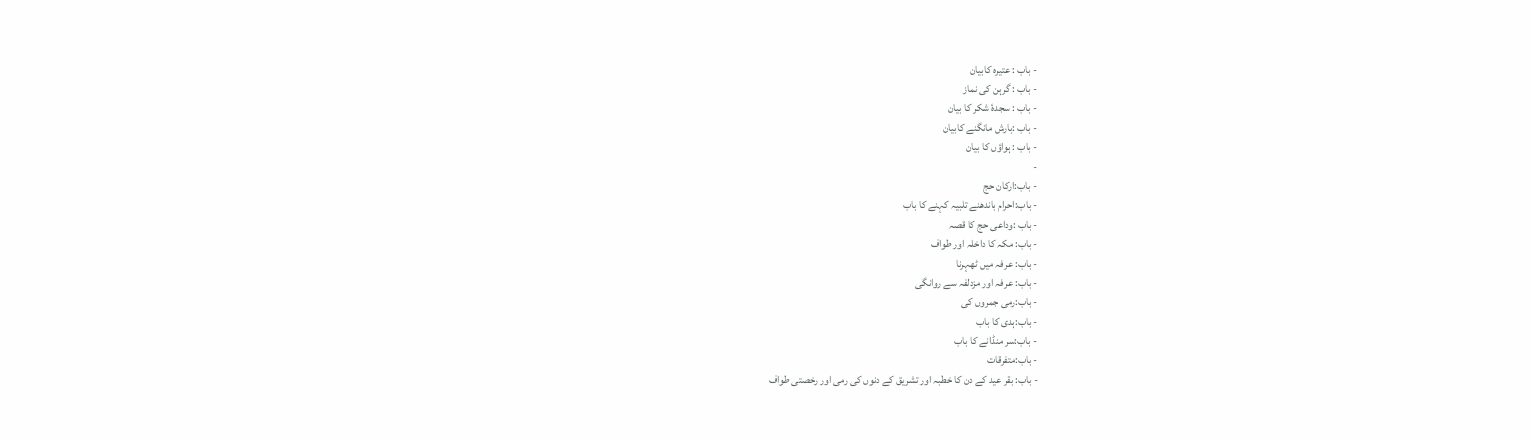- باب : عتیرہ کابیان
- باب : گرہن کی نماز
- باب : سجدۂ شکر کا بیان
- باب :بارش مانگنے کابیان
- باب : ہواؤں کا بیان
-
- باب:ارکان حج
- باب:احرام باندھنے تلبیہ کہنے کا باب
- باب :وداعی حج کا قصہ
- باب: مکہ کا داخلہ اور طواف
- باب: عرفہ میں ٹھہرنا
- باب: عرفہ اور مزدلفہ سے روانگی
- باب:رمی جمروں کی
- باب:ہدی کا باب
- باب:سر منڈانے کا باب
- باب:متفرقات
- باب: بقر عید کے دن کا خطبہ اور تشریق کے دنوں کی رمی اور رخصتی طواف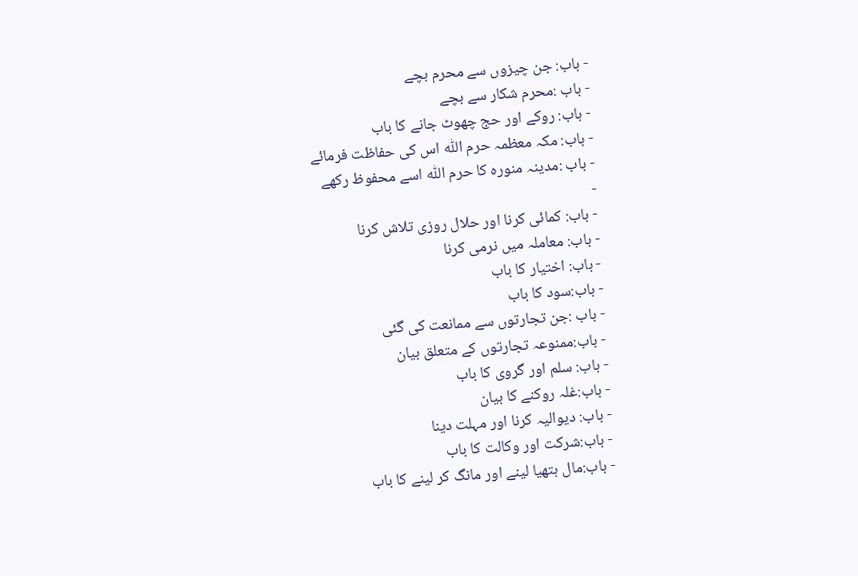- باب: جن چیزوں سے محرم بچے
- باب :محرم شکار سے بچے
- باب: روکے اور حج چھوٹ جانے کا باب
- باب: مکہ معظمہ حرم اللّٰه اس کی حفاظت فرمائے
- باب :مدینہ منورہ کا حرم اللّٰہ اسے محفوظ رکھے
-
- باب: کمائی کرنا اور حلال روزی تلاش کرنا
- باب: معاملہ میں نرمی کرنا
- باب: اختیار کا باب
- باب:سود کا باب
- باب :جن تجارتوں سے ممانعت کی گئی
- باب:ممنوعہ تجارتوں کے متعلق بیان
- باب: سلم اور گروی کا باب
- باب:غلہ روکنے کا بیان
- باب: دیوالیہ کرنا اور مہلت دینا
- باب:شرکت اور وکالت کا باب
- باب:مال ہتھیا لینے اور مانگ کر لینے کا باب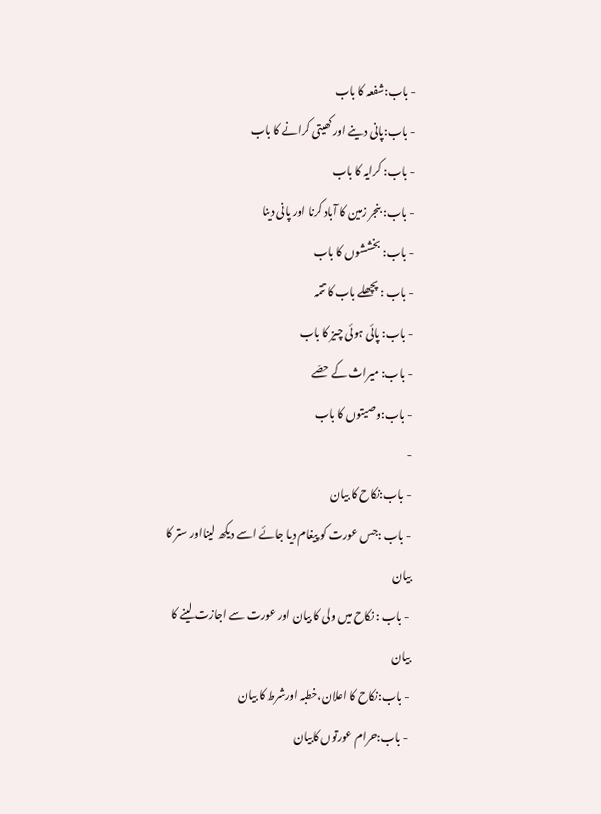- باب:شفعہ کا باب
- باب:پانی دینے اور کھیتی کرانے کا باب
- باب: کرایہ کا باب
- باب: بنجر زمین کا آباد کرنا اور پانی دینا
- باب: بخششوں کا باب
- باب : پچھلے باب کا تتمہ
- باب: پائی ہوئی چیز کا باب
- باب: میراث کے حصّے
- باب:وصیتوں کا باب
-
- باب:نکاح کا بیان
- باب :جس عورت کو پیغام دیا جائے اسے دیکھ لینااور ستر کا بیان
- باب : نکاح میں ولی کا بیان اور عورت سے اجازت لینے کا بیان
- باب:نکاح کا اعلان،خطبہ اورشرط کا بیان
- باب:حرام عورتوں کابیان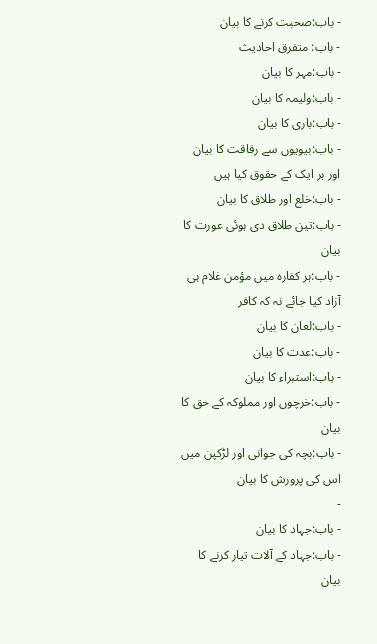- باب:صحبت کرنے کا بیان
- باب: متفرق احادیث
- باب:مہر کا بیان
- باب:ولیمہ کا بیان
- باب:باری کا بیان
- باب:بیویوں سے رفاقت کا بیان اور ہر ایک کے حقوق کیا ہیں
- باب:خلع اور طلاق کا بیان
- باب:تین طلاق دی ہوئی عورت کا بیان
- باب:ہر کفارہ میں مؤمن غلام ہی آزاد کیا جائے نہ کہ کافر
- باب:لعان کا بیان
- باب:عدت کا بیان
- باب:استبراء کا بیان
- باب:خرچوں اور مملوکہ کے حق کا بیان
- باب:بچہ کی جوانی اور لڑکپن میں اس کی پرورش کا بیان
-
- باب:جہاد کا بیان
- باب:جہاد کے آلات تیار کرنے کا بیان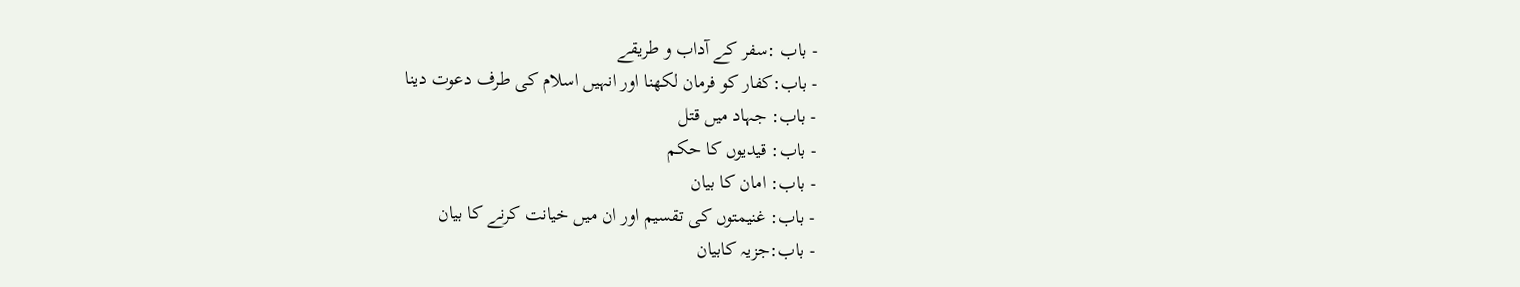- باب :سفر کے آداب و طریقے
- باب:کفار کو فرمان لکھنا اور انہیں اسلام کی طرف دعوت دینا
- باب: جہاد میں قتل
- باب: قیدیوں کا حکم
- باب: امان کا بیان
- باب: غنیمتوں کی تقسیم اور ان میں خیانت کرنے کا بیان
- باب:جزیہ کابیان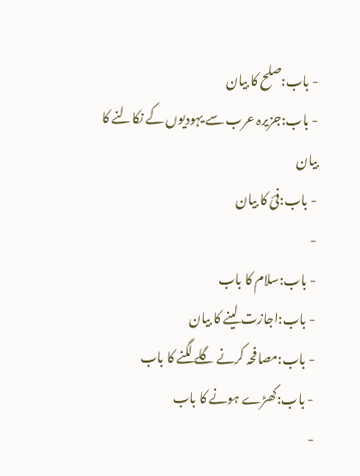- باب:صلح کا بیان
- باب:جزیرہ عرب سے یہودیوں کے نکالنے کا بیان
- باب:فئ کا بیان
-
- باب:سلام کا باب
- باب:اجازت لینے کا بیان
- باب:مصافحہ کرنے گلے لگنے کا باب
- باب:کھڑے ہونے کا باب
-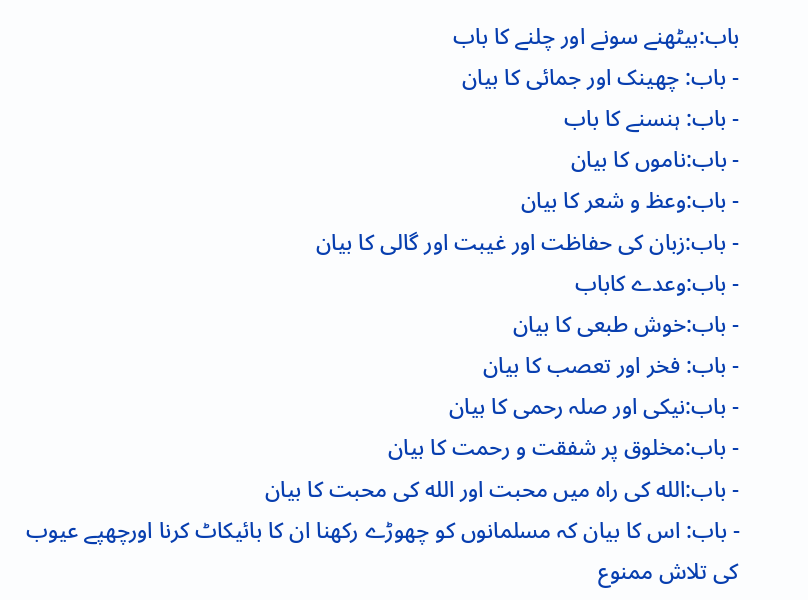باب:بیٹھنے سونے اور چلنے کا باب
- باب: چھینک اور جمائی کا بیان
- باب: ہنسنے کا باب
- باب:ناموں کا بیان
- باب:وعظ و شعر کا بیان
- باب:زبان کی حفاظت اور غیبت اور گالی کا بیان
- باب:وعدے کاباب
- باب:خوش طبعی کا بیان
- باب: فخر اور تعصب کا بیان
- باب:نیکی اور صلہ رحمی کا بیان
- باب:مخلوق پر شفقت و رحمت کا بیان
- باب:الله کی راہ میں محبت اور الله کی محبت کا بیان
- باب: اس کا بیان کہ مسلمانوں کو چھوڑے رکھنا ان کا بائیکاٹ کرنا اورچھپے عیوب کی تلاش ممنوع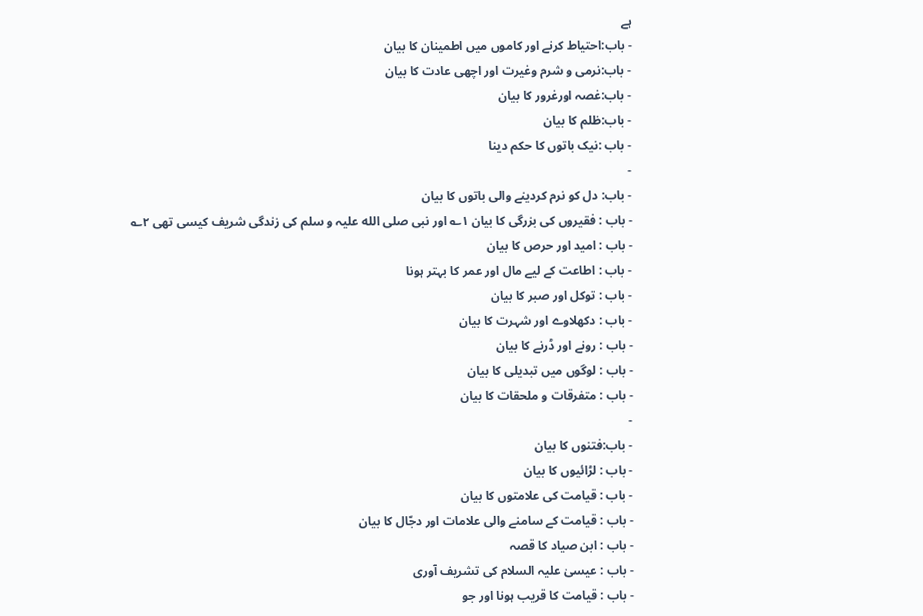ہے
- باب:احتیاط کرنے اور کاموں میں اطمینان کا بیان
- باب:نرمی و شرم وغیرت اور اچھی عادت کا بیان
- باب:غصہ اورغرور کا بیان
- باب:ظلم کا بیان
- باب :نیک باتوں کا حکم دینا
-
- باب: دل کو نرم کردینے والی باتوں کا بیان
- باب : فقیروں کی بزرگی کا بیان ۱؎ اور نبی صلی الله علیہ و سلم کی زندگی شریف کیسی تھی ۲؎
- باب : امید اور حرص کا بیان
- باب : اطاعت کے لیے مال اور عمر کا بہتر ہونا
- باب : توکل اور صبر کا بیان
- باب : دکھلاوے اور شہرت کا بیان
- باب : رونے اور ڈرنے کا بیان
- باب : لوگوں میں تبدیلی کا بیان
- باب : متفرقات و ملحقات کا بیان
-
- باب:فتنوں کا بیان
- باب : لڑائیوں کا بیان
- باب : قیامت کی علامتوں کا بیان
- باب : قیامت کے سامنے والی علامات اور دجّال کا بیان
- باب : ابن صیاد کا قصہ
- باب : عیسیٰ علیہ السلام کی تشریف آوری
- باب : قیامت کا قریب ہونا اور جو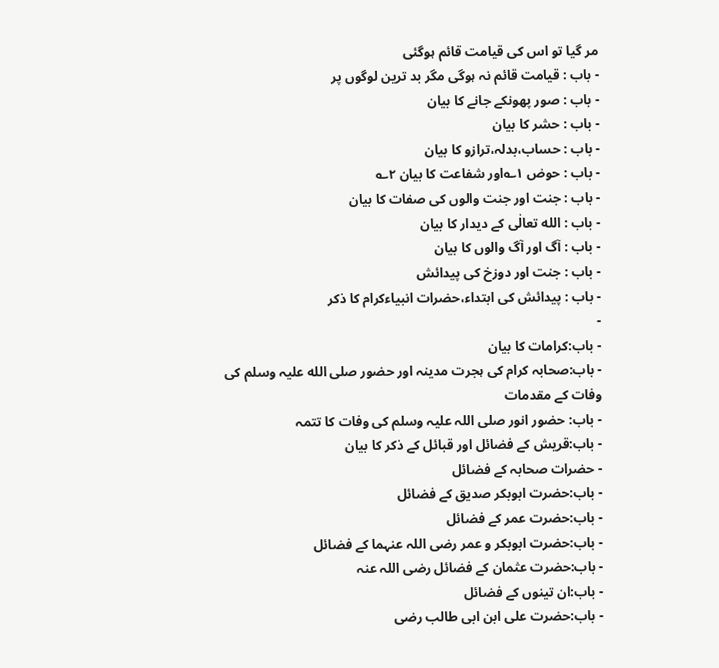مر گیا تو اس کی قیامت قائم ہوگئی
- باب : قیامت قائم نہ ہوگی مگر بد ترین لوگوں پر
- باب : صور پھونکے جانے کا بیان
- باب : حشر کا بیان
- باب : حساب،بدلہ،ترازو کا بیان
- باب : حوض ۱؎اور شفاعت کا بیان ۲؎
- باب : جنت اور جنت والوں کی صفات کا بیان
- باب : الله تعالٰی کے دیدار کا بیان
- باب : آگ اور آگ والوں کا بیان
- باب : جنت اور دوزخ کی پیدائش
- باب : پیدائش کی ابتداء،حضرات انبیاءکرام کا ذکر
-
- باب:کرامات کا بیان
- باب:صحابہ کرام کی ہجرت مدینہ اور حضور صلی الله علیہ وسلم کی وفات کے مقدمات
- باب: حضور انور صلی اللہ علیہ وسلم کی وفات کا تتمہ
- باب:قریش کے فضائل اور قبائل کے ذکر کا بیان
- حضرات صحابہ کے فضائل
- باب:حضرت ابوبکر صدیق کے فضائل
- باب:حضرت عمر کے فضائل
- باب:حضرت ابوبکر و عمر رضی اللہ عنہما کے فضائل
- باب:حضرت عثمان کے فضائل رضی اللہ عنہ
- باب:ان تینوں کے فضائل
- باب:حضرت علی ابن ابی طالب رضی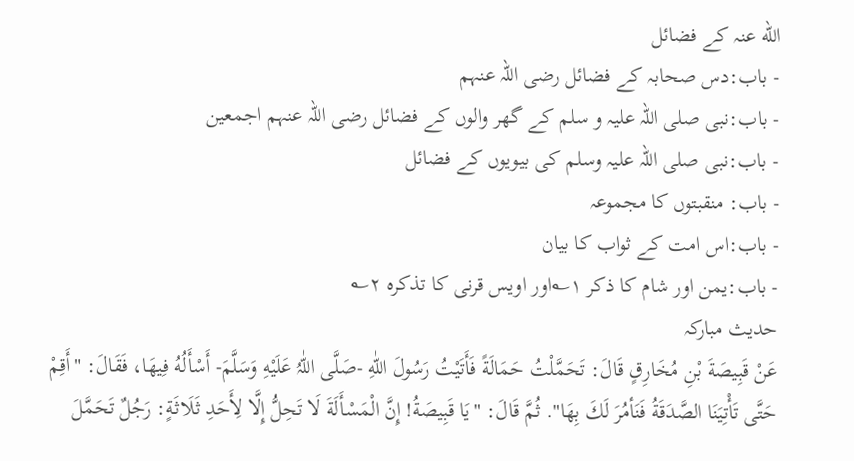الله عنہ کے فضائل
- باب:دس صحابہ کے فضائل رضی اللہ عنہم
- باب:نبی صلی اللہ علیہ و سلم کے گھر والوں کے فضائل رضی اللہ عنہم اجمعین
- باب:نبی صلی اللہ علیہ وسلم کی بیویوں کے فضائل
- باب: منقبتوں کا مجموعہ
- باب:اس امت کے ثواب کا بیان
- باب:یمن اور شام کا ذکر ۱؎اور اویس قرنی کا تذکرہ ۲؎
حدیث مبارکہ
عَنْ قَبِيصَةَ بْنِ مُخَارِقٍ قَالَ: تَحَمَّلْتُ حَمَالَةً فَأَتَيْتُ رَسُولَ اللّٰهِ -صَلَّی اللّٰہُ عَلَيْهِ وَسَلَّمَ- أَسْأَلُهُ فِيهَا، فَقَالَ: "أَقِمْ حَتَّى تَأْتِيَنَا الصَّدَقَةُ فَنَأمُرَ لَكَ بِهَا". ثُمَّ قَالَ: "يَا قَبِيصَةُ! إِنَّ الْمَسْأَلَةَ لَا تَحِلُّ إِلَّا لِأَحَدِ ثَلَاثَةٍ: رَجُلٌ تَحَمَّلَ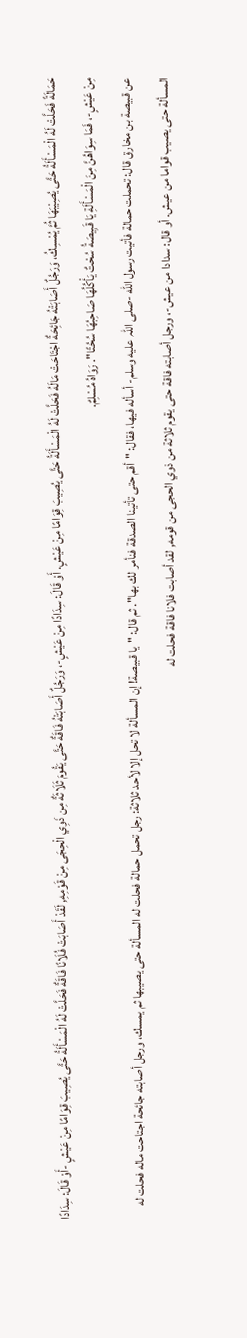حَمَالَةً فَحَلَّتْ لَهُ الْمَسْأَلَةُ حَتَّى يُصِيْبَهَا ثُمَّ يُمْسِكُ، وَرَجُلٌ أَصَابَتْهُ جَائِحَةٌ اجْتَاحَتْ مَالَهُ فَحَلَّتْ لَهُ الْمَسْأَلَةُ حَتَّى يُصِيبَ قِوَامًا مِنْ عَيْشٍ. أَوْ قَالَ: سِدَادًا مِنْ عَيْشٍ-، وَرَجُلٌ أَصَابَتْهُ فَاقَةٌ حَتَّى يَقُومَ ثَلَاثَةٌ مِن ذَوِي الْحِجَى مِنْ قَوْمِهِ, لَقَدْ أَصَابَتْ فُلَانًا فَاقَةٌ فَحَلَّتْ لَهُ الْمَسْأَلَةُ حَتَّى يُصِيبَ قِوَامًا مِنْ عَيْشٍ -أَوْ قَالَ: سِدَادًا مِنْ عَيْشٍ-، فَمَا سِوَاهُنَّ مِنَ الْمَسْأَلَةِ يَا قَبِيصَةُ سُحْتٌ يَأْكُلُهَا صَاحِبُهَا سُحُتًا". رَوَاهُ مُسْلِمٌ.
عن قبيصة بن مخارق قال: تحملت حمالة فأتيت رسول الله -صلی اللہ عليه وسلم- أسأله فيها، فقال: "أقم حتى تأتينا الصدقة فنأمر لك بها". ثم قال: "يا قبيصة! إن المسألة لا تحل إلا لأحد ثلاثة: رجل تحمل حمالة فحلت له المسألة حتى يصيبها ثم يمسك، ورجل أصابته جائحة اجتاحت ماله فحلت له المسألة حتى يصيب قواما من عيش. أو قال: سدادا من عيش-، ورجل أصابته فاقة حتى يقوم ثلاثة من ذوي الحجى من قومه, لقد أصابت فلانا فاقة فحلت له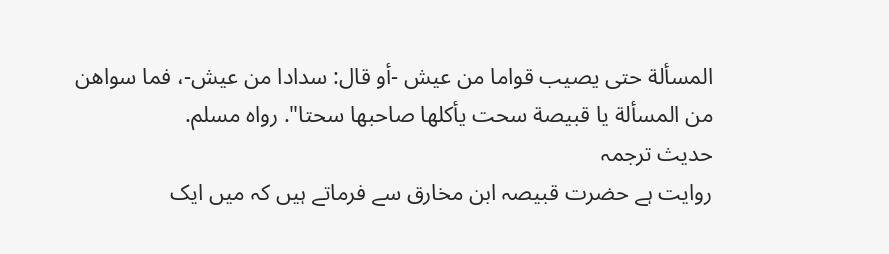المسألة حتى يصيب قواما من عيش -أو قال: سدادا من عيش-، فما سواهن من المسألة يا قبيصة سحت يأكلها صاحبها سحتا". رواه مسلم.
حدیث ترجمہ
روایت ہے حضرت قبیصہ ابن مخارق سے فرماتے ہیں کہ میں ایک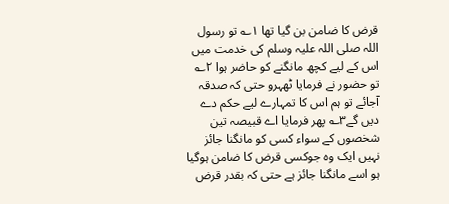قرض کا ضامن بن گیا تھا ۱؎ تو رسول اللہ صلی اللہ علیہ وسلم کی خدمت میں اس کے لیے کچھ مانگنے کو حاضر ہوا ۲؎ تو حضور نے فرمایا ٹھہرو حتی کہ صدقہ آجائے تو ہم اس کا تمہارے لیے حکم دے دیں گے۳؎ پھر فرمایا اے قبیصہ تین شخصوں کے سواء کسی کو مانگنا جائز نہیں ایک وہ جوکسی قرض کا ضامن ہوگیا ہو اسے مانگنا جائز ہے حتی کہ بقدر قرض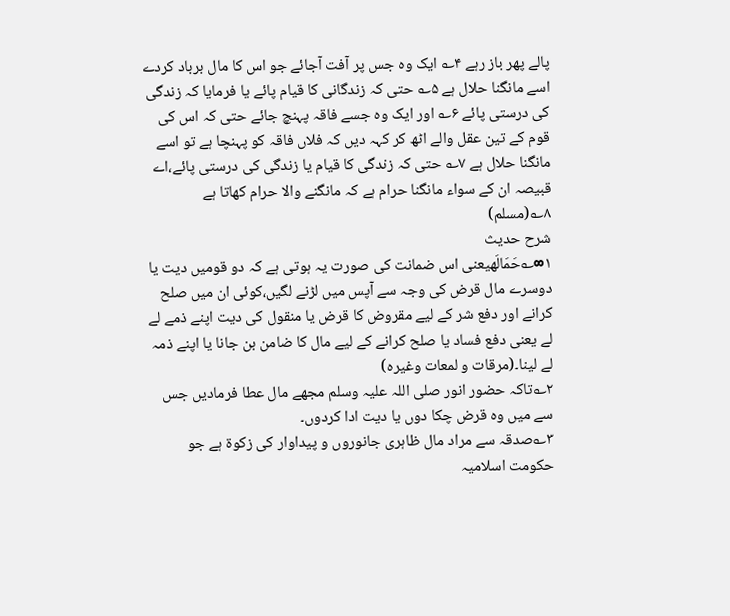پالے پھر باز رہے ۴؎ ایک وہ جس پر آفت آجائے جو اس کا مال برباد کردے اسے مانگنا حلال ہے ۵؎ حتی کہ زندگانی کا قیام پائے یا فرمایا کہ زندگی کی درستی پائے ۶؎ اور ایک وہ جسے فاقہ پہنچ جائے حتی کہ اس کی قوم کے تین عقل والے اٹھ کر کہہ دیں کہ فلاں فاقہ کو پہنچا ہے تو اسے مانگنا حلال ہے ۷؎ حتی کہ زندگی کا قیام یا زندگی کی درستی پائے،اے قبیصہ ان کے سواء مانگنا حرام ہے کہ مانگنے والا حرام کھاتا ہے ۸؎(مسلم)
شرح حدیث
۱∞؎حَمَالَهیعنی اس ضمانت کی صورت یہ ہوتی ہے کہ دو قومیں دیت یا دوسرے مال قرض کی وجہ سے آپس میں لڑنے لگیں،کوئی ان میں صلح کرانے اور دفع شر کے لیے مقروض کا قرض یا منقول کی دیت اپنے ذمے لے لے یعنی دفع فساد یا صلح کرانے کے لیے مال کا ضامن بن جانا یا اپنے ذمہ لے لینا۔(مرقات و لمعات وغیرہ)
۲؎تاکہ حضور انور صلی اللہ علیہ وسلم مجھے مال عطا فرمادیں جس سے میں وہ قرض چکا دوں یا دیت ادا کردوں۔
۳؎صدقہ سے مراد مال ظاہری جانوروں و پیداوار کی زکوۃ ہے جو حکومت اسلامیہ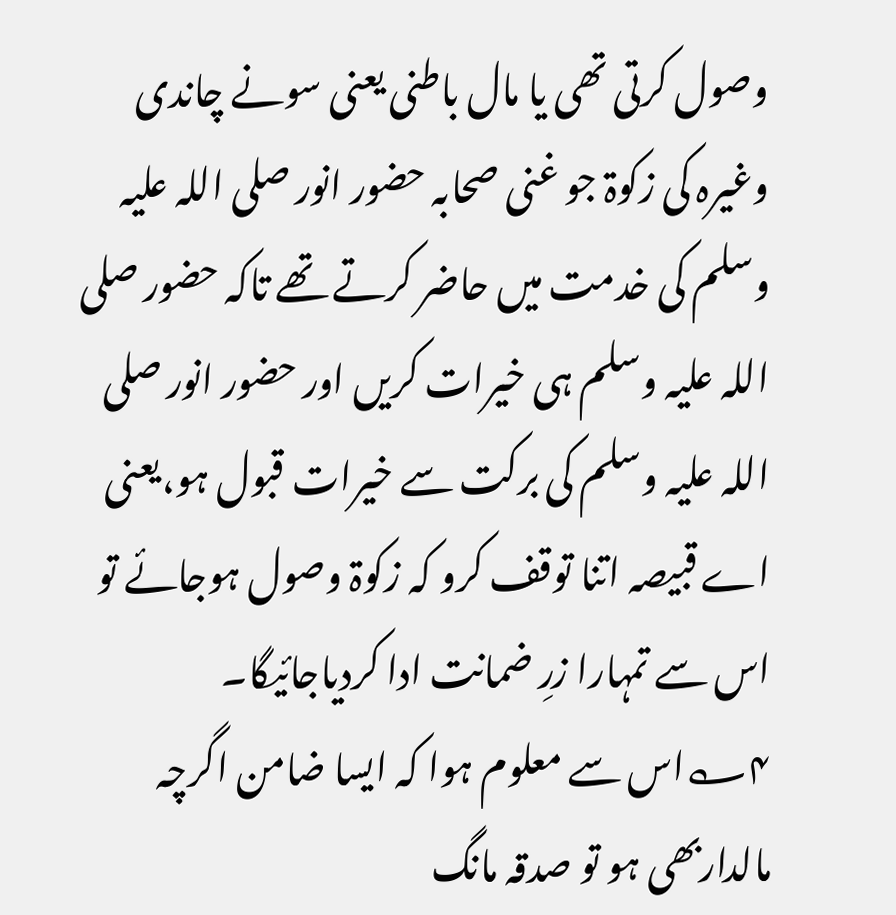وصول کرتی تھی یا مال باطنی یعنی سونے چاندی وغیرہ کی زکوۃ جو غنی صحابہ حضور انور صلی اللہ علیہ وسلم کی خدمت میں حاضر کرتے تھے تاکہ حضور صلی اللہ علیہ وسلم ہی خیرات کریں اور حضور انور صلی اللہ علیہ وسلم کی برکت سے خیرات قبول ہو،یعنی اے قبیصہ اتنا توقف کرو کہ زکوۃ وصول ہوجائے تو اس سے تمہارا زرِ ضمانت ادا کردیاجائیگا۔
۴؎اس سے معلوم ہوا کہ ایسا ضامن اگرچہ مالداربھی ہو تو صدقہ مانگ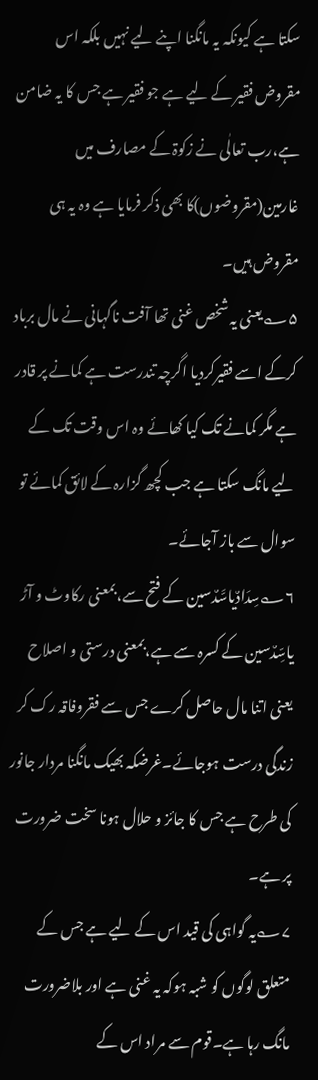سکتا ہے کیونکہ یہ مانگنا اپنے لیے نہیں بلکہ اس مقروض فقیر کے لیے ہے جو فقیر ہے جس کا یہ ضامن ہے،رب تعالٰی نے زکوۃ کے مصارف میں غارمین(مقروضوں)کا بھی ذکر فرمایا ہے وہ یہ ہی مقروض ہیں۔
۵؎یعنی یہ شخص غنی تھا آفت ناگہانی نے مال برباد کرکے اسے فقیرکردیا اگرچہ تندرست ہے کمانے پر قادر ہے مگر کمانے تک کیا کھائے وہ اس وقت تک کے لیے مانگ سکتا ہے جب کچھ گزارہ کے لائق کمائے تو سوال سے باز آجائے۔
۶؎سِدَادٌیاسَّدٌسین کے فتح سے،بمعنی رکاوٹ و آڑ یاسِّدٌسین کے کسرہ سے ہے،بمعنی درستی و اصلاح یعنی اتنا مال حاصل کرے جس سے فقروفاقہ رک کر زندگی درست ہوجائے۔غرضکہ بھیک مانگنا مردار جانور کی طرح ہے جس کا جائز و حلال ہونا سخت ضرورت پر ہے۔
۷؎یہ گواہی کی قید اس کے لیے ہے جس کے متعلق لوگوں کو شبہ ہوکہ یہ غنی ہے اور بلاضرورت مانگ رہا ہے۔قوم سے مراد اس کے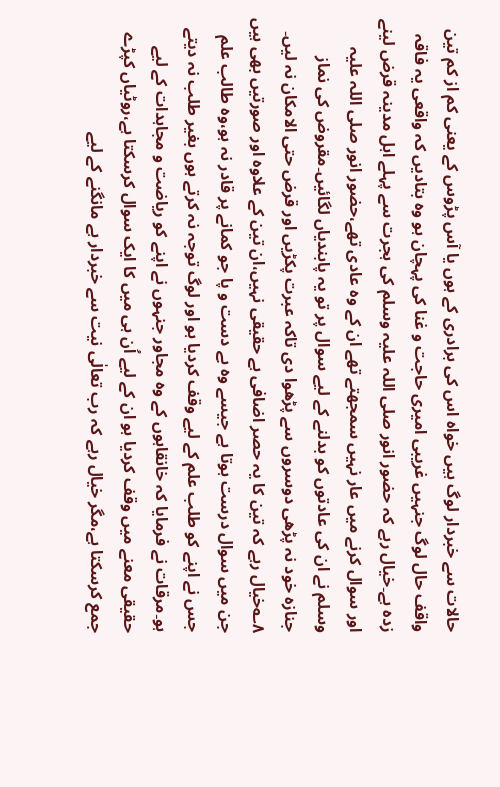حالات سے خبردار لوگ ہیں خواہ اس کی برادری کے ہوں یا آس پڑوس کے یعنی کم از کم تین واقف حال لوگ جنہیں غریبی امیری حاجت و غنا کی پہچان ہو وہ بتادیں کہ واقعی یہ فاقہ زدہ ہے۔خیال رہے کہ حضور انور صلی اللہ علیہ وسلم کی ہجرت سے پہلے اہل مدینہ قرض لینے اور سوال کرنے میں عار نہیں سمجھتے تھے ان کے وہ عادی تھے،حضور انور صلی اللہ علیہ وسلم نے ان کی عادتوں کو بدلنے کے لیے سوال پر تو یہ پابندیاں لگائیں۔مقروض کی نماز جنازہ خود نہ پڑھی دوسروں سے پڑھوا دی تاکہ عبرت پکڑیں اور قرض حتی الامکان نہ لیں۔
۸؎خیال رہے کہ تین کا یہ حصر اضافی ہے حقیقی نہیں،ان تین کے علاوہ اور صورتیں بھی ہیں جن میں سوال درست ہوتا ہے جیسے وہ بے دست و پا جو کمانے پر قادر نہ ہو،وہ طالب علم جس نے اپنے کو طلب علم کے لیے وقف کردیا ہو اور لوگ توجہ نہ کرتے ہوں بغیر طلب نہ دیتے ہو۔مرقات نے فرمایا کہ خانقاہوں کے وہ مجاور جنہوں نے اپنے کو ریاضت و مجاہدات کے لیے حقیقی معنے میں وقف کردیا ہو ان کے لیے اُن ہی میں کا ایک سوال کرسکتا ہے،روٹیاں کپڑے جمع کرسکتا ہے،مگر خیال رہے کہ رب تعالٰی نیت سے خبردار ہے مانگنے کے لیے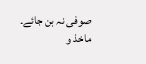صوفی نہ بن جائے۔
ماخذ و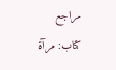مراجع
کتاب: مرآۃ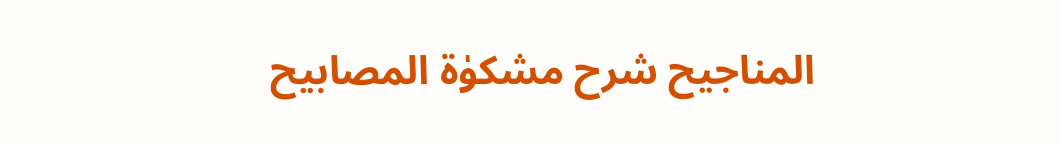المناجیح شرح مشکوٰۃ المصابیح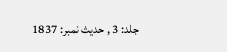جلد: 3 , حدیث نمبر: 1837